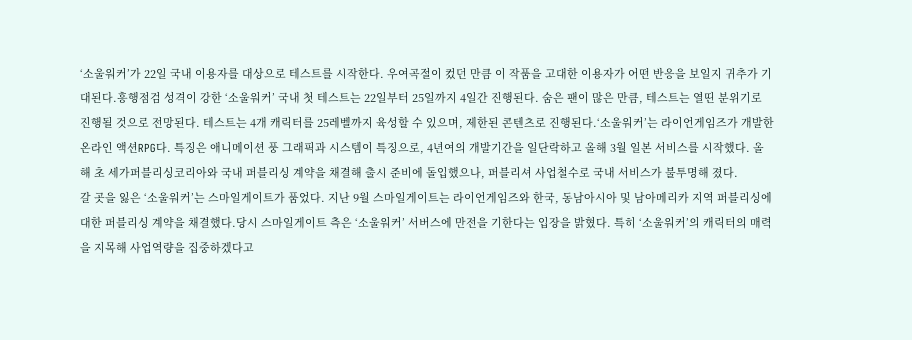‘소울워커’가 22일 국내 이용자를 대상으로 테스트를 시작한다. 우여곡절이 컸던 만큼 이 작품을 고대한 이용자가 어떤 반응을 보일지 귀추가 기대된다.흥행점검 성격이 강한 ‘소울워커’ 국내 첫 테스트는 22일부터 25일까지 4일간 진행된다. 숨은 팬이 많은 만큼, 테스트는 열띤 분위기로 진행될 것으로 전망된다. 테스트는 4개 캐릭터를 25레벨까지 육성할 수 있으며, 제한된 콘텐츠로 진행된다.‘소울워커’는 라이언게임즈가 개발한 온라인 액션RPG다. 특징은 애니메이션 풍 그래픽과 시스템이 특징으로, 4년여의 개발기간을 일단락하고 올해 3월 일본 서비스를 시작했다. 올해 초 세가퍼블리싱코리아와 국내 퍼블리싱 계약을 채결해 출시 준비에 돌입했으나, 퍼블리셔 사업철수로 국내 서비스가 불투명해 졌다.
갈 곳을 잃은 ‘소울워커’는 스마일게이트가 품었다. 지난 9월 스마일게이트는 라이언게임즈와 한국, 동남아시아 및 남아메리카 지역 퍼블리싱에 대한 퍼블리싱 계약을 채결했다.당시 스마일게이트 측은 ‘소울워커’ 서버스에 만전을 기한다는 입장을 밝혔다. 특히 ‘소울워커’의 캐릭터의 매력을 지목해 사업역량을 집중하겠다고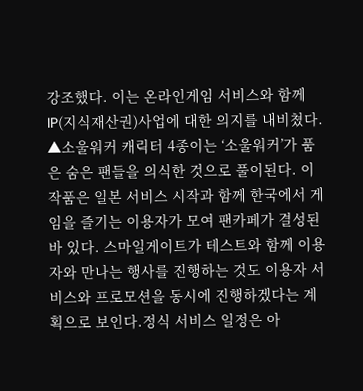강조했다. 이는 온라인게임 서비스와 함께 IP(지식재산권)사업에 대한 의지를 내비쳤다.
▲소울워커 캐릭터 4종이는 ‘소울워커’가 품은 숨은 팬들을 의식한 것으로 풀이된다. 이 작품은 일본 서비스 시작과 함께 한국에서 게임을 즐기는 이용자가 모여 팬카페가 결성된 바 있다. 스마일게이트가 테스트와 함께 이용자와 만나는 행사를 진행하는 것도 이용자 서비스와 프로모션을 동시에 진행하겠다는 계획으로 보인다.정식 서비스 일정은 아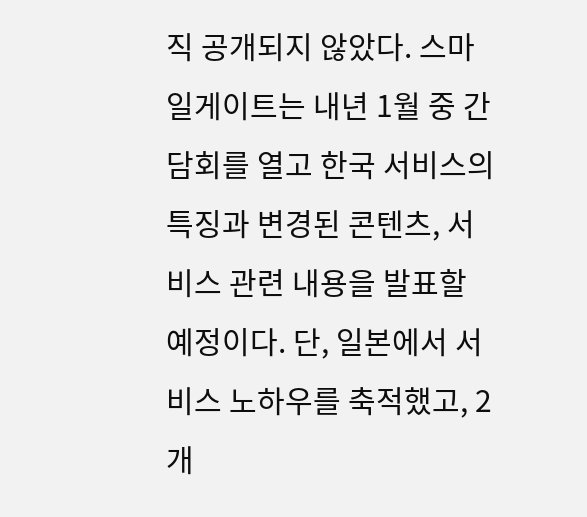직 공개되지 않았다. 스마일게이트는 내년 1월 중 간담회를 열고 한국 서비스의 특징과 변경된 콘텐츠, 서비스 관련 내용을 발표할 예정이다. 단, 일본에서 서비스 노하우를 축적했고, 2개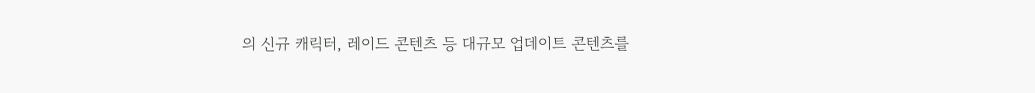의 신규 캐릭터, 레이드 콘텐츠 등 대규모 업데이트 콘텐츠를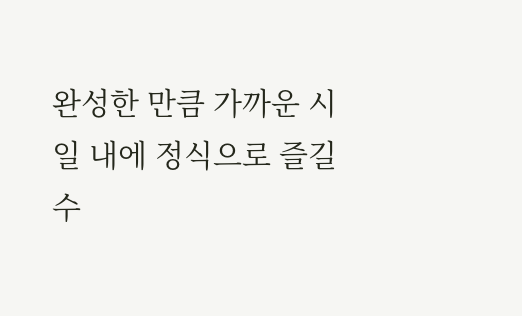완성한 만큼 가까운 시일 내에 정식으로 즐길 수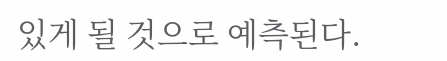있게 될 것으로 예측된다.